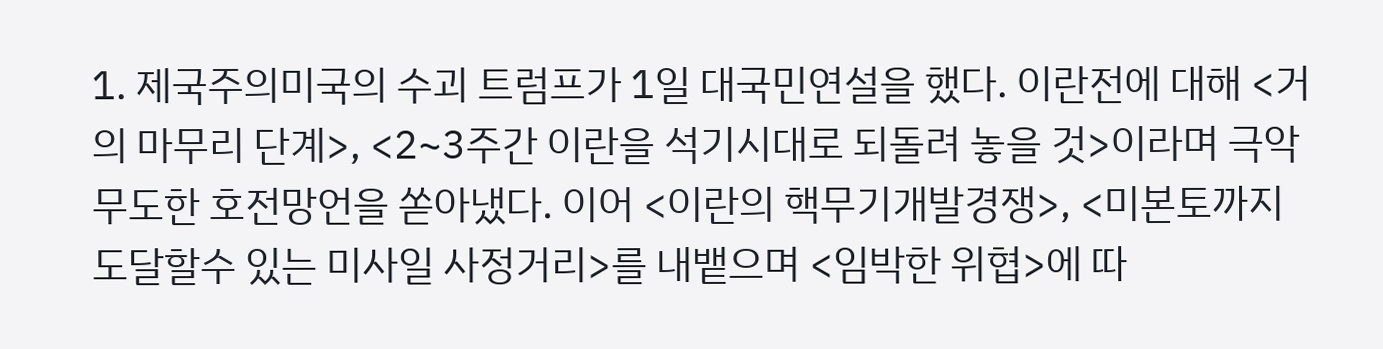1. 제국주의미국의 수괴 트럼프가 1일 대국민연설을 했다. 이란전에 대해 <거의 마무리 단계>, <2~3주간 이란을 석기시대로 되돌려 놓을 것>이라며 극악무도한 호전망언을 쏟아냈다. 이어 <이란의 핵무기개발경쟁>, <미본토까지 도달할수 있는 미사일 사정거리>를 내뱉으며 <임박한 위협>에 따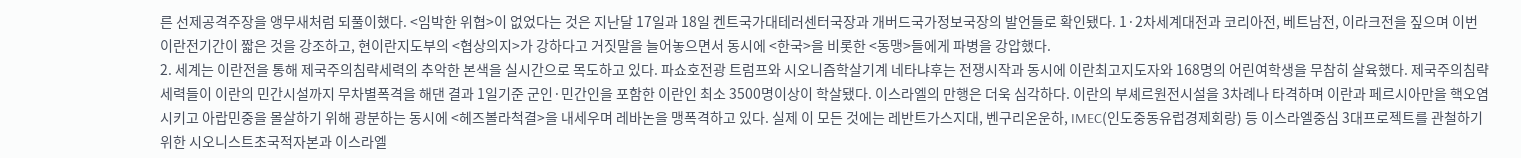른 선제공격주장을 앵무새처럼 되풀이했다. <임박한 위협>이 없었다는 것은 지난달 17일과 18일 켄트국가대테러센터국장과 개버드국가정보국장의 발언들로 확인됐다. 1·2차세계대전과 코리아전, 베트남전, 이라크전을 짚으며 이번 이란전기간이 짧은 것을 강조하고, 현이란지도부의 <협상의지>가 강하다고 거짓말을 늘어놓으면서 동시에 <한국>을 비롯한 <동맹>들에게 파병을 강압했다.
2. 세계는 이란전을 통해 제국주의침략세력의 추악한 본색을 실시간으로 목도하고 있다. 파쇼호전광 트럼프와 시오니즘학살기계 네타냐후는 전쟁시작과 동시에 이란최고지도자와 168명의 어린여학생을 무참히 살육했다. 제국주의침략세력들이 이란의 민간시설까지 무차별폭격을 해댄 결과 1일기준 군인·민간인을 포함한 이란인 최소 3500명이상이 학살됐다. 이스라엘의 만행은 더욱 심각하다. 이란의 부셰르원전시설을 3차례나 타격하며 이란과 페르시아만을 핵오염시키고 아랍민중을 몰살하기 위해 광분하는 동시에 <헤즈볼라척결>을 내세우며 레바논을 맹폭격하고 있다. 실제 이 모든 것에는 레반트가스지대, 벤구리온운하, IMEC(인도중동유럽경제회랑) 등 이스라엘중심 3대프로젝트를 관철하기 위한 시오니스트초국적자본과 이스라엘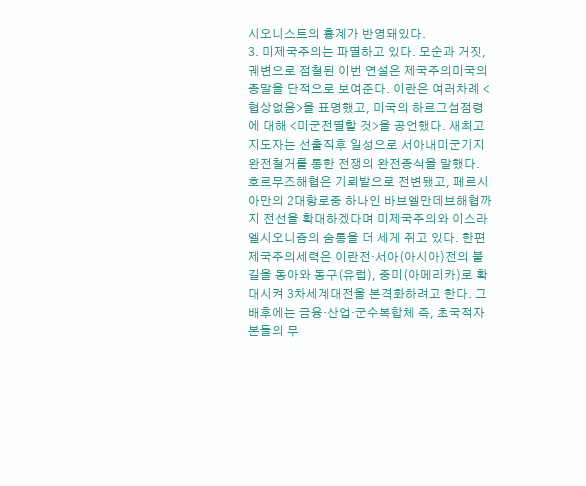시오니스트의 흉계가 반영돼있다.
3. 미제국주의는 파멸하고 있다. 모순과 거짓, 궤변으로 점철된 이번 연설은 제국주의미국의 종말을 단적으로 보여준다. 이란은 여러차례 <협상없음>을 표명했고, 미국의 하르그섬점령에 대해 <미군전멸할 것>을 공언했다. 새최고지도자는 선출직후 일성으로 서아내미군기지완전철거를 통한 전쟁의 완전종식을 말했다. 호르무즈해협은 기뢰밭으로 전변됐고, 페르시아만의 2대항로중 하나인 바브엘만데브해협까지 전선을 확대하겠다며 미제국주의와 이스라엘시오니즘의 숨통을 더 세게 쥐고 있다. 한편 제국주의세력은 이란전·서아(아시아)전의 불길을 동아와 동구(유럽), 중미(아메리카)로 확대시켜 3차세계대전을 본격화하려고 한다. 그 배후에는 금융·산업·군수복합체 즉, 초국적자본들의 무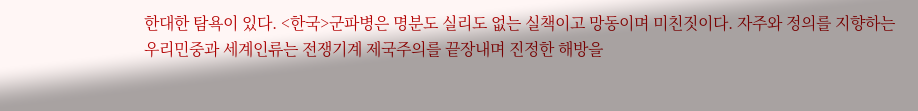한대한 탐욕이 있다. <한국>군파병은 명분도 실리도 없는 실책이고 망동이며 미친짓이다. 자주와 정의를 지향하는 우리민중과 세계인류는 전쟁기계 제국주의를 끝장내며 진정한 해방을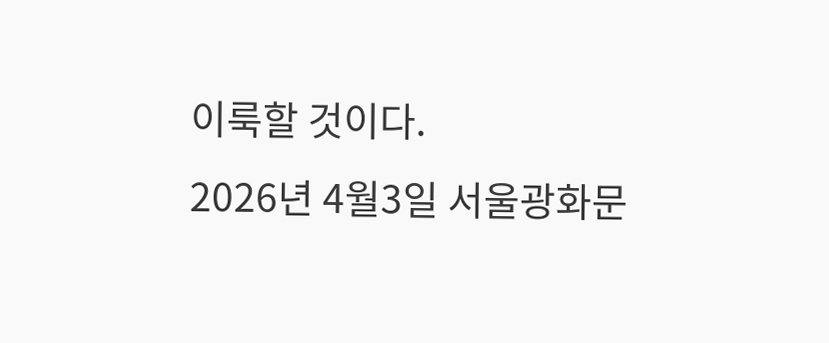이룩할 것이다.
2026년 4월3일 서울광화문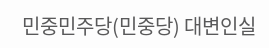민중민주당(민중당) 대변인실